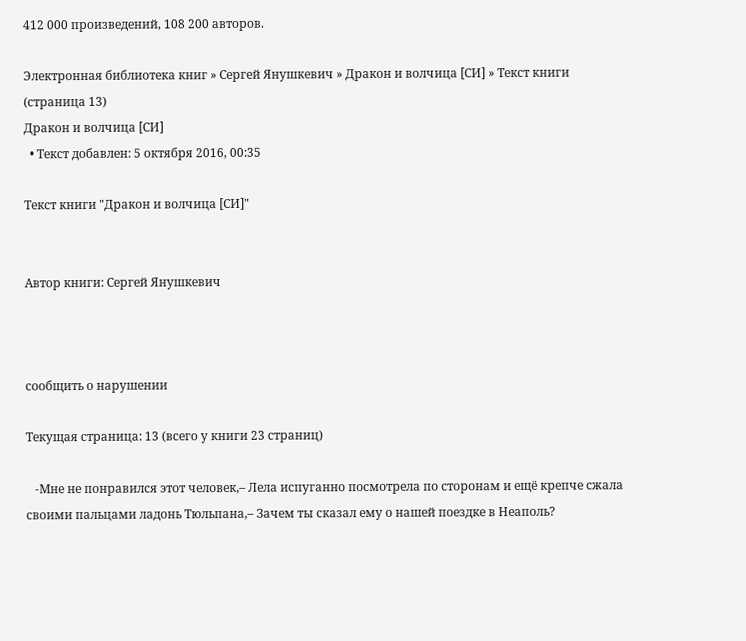412 000 произведений, 108 200 авторов.

Электронная библиотека книг » Сергей Янушкевич » Дракон и волчица [СИ] » Текст книги (страница 13)
Дракон и волчица [СИ]
  • Текст добавлен: 5 октября 2016, 00:35

Текст книги "Дракон и волчица [СИ]"


Автор книги: Сергей Янушкевич



сообщить о нарушении

Текущая страница: 13 (всего у книги 23 страниц)

   -Мне не понравился этот человек,– Лела испуганно посмотрела по сторонам и ещё крепче сжала своими пальцами ладонь Тюльпана,– Зачем ты сказал ему о нашей поездке в Неаполь?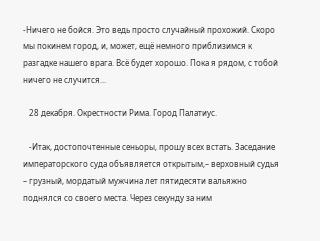-Ничего не бойся. Это ведь просто случайный прохожий. Скоро мы покинем город, и, может, ещё немного приблизимся к разгадке нашего врага. Всё будет хорошо. Пока я рядом, с тобой ничего не случится...

   28 декабря. Окрестности Рима. Город Палатиус.

   -Итак, достопочтенные сеньоры, прошу всех встать. Заседание императорского суда объявляется открытым,– верховный судья – грузный, мордатый мужчина лет пятидесяти вальяжно поднялся со своего места. Через секунду за ним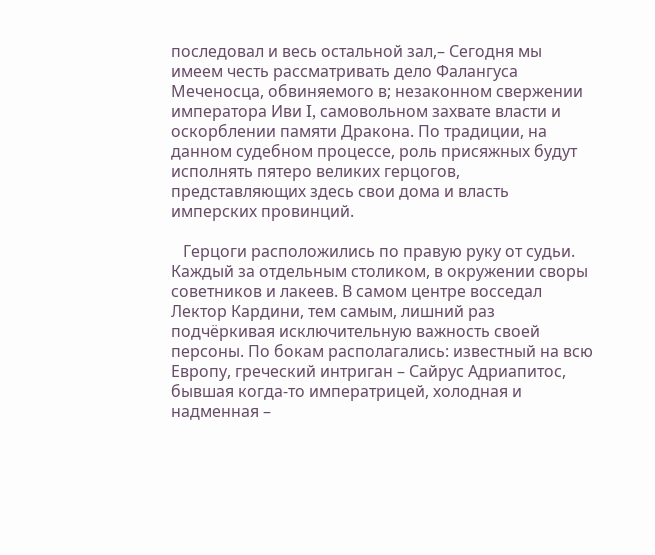последовал и весь остальной зал,– Сегодня мы имеем честь рассматривать дело Фалангуса Меченосца, обвиняемого в; незаконном свержении императора Иви I, самовольном захвате власти и оскорблении памяти Дракона. По традиции, на данном судебном процессе, роль присяжных будут исполнять пятеро великих герцогов, представляющих здесь свои дома и власть имперских провинций.

   Герцоги расположились по правую руку от судьи. Каждый за отдельным столиком, в окружении своры советников и лакеев. В самом центре восседал Лектор Кардини, тем самым, лишний раз подчёркивая исключительную важность своей персоны. По бокам располагались: известный на всю Европу, греческий интриган – Сайрус Адриапитос, бывшая когда-то императрицей, холодная и надменная –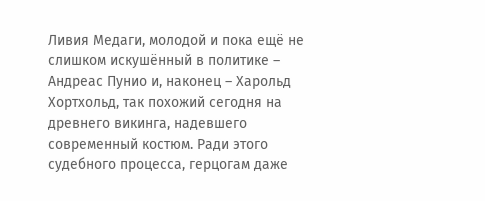Ливия Медаги, молодой и пока ещё не слишком искушённый в политике – Андреас Пунио и, наконец – Харольд Хортхольд, так похожий сегодня на древнего викинга, надевшего современный костюм. Ради этого судебного процесса, герцогам даже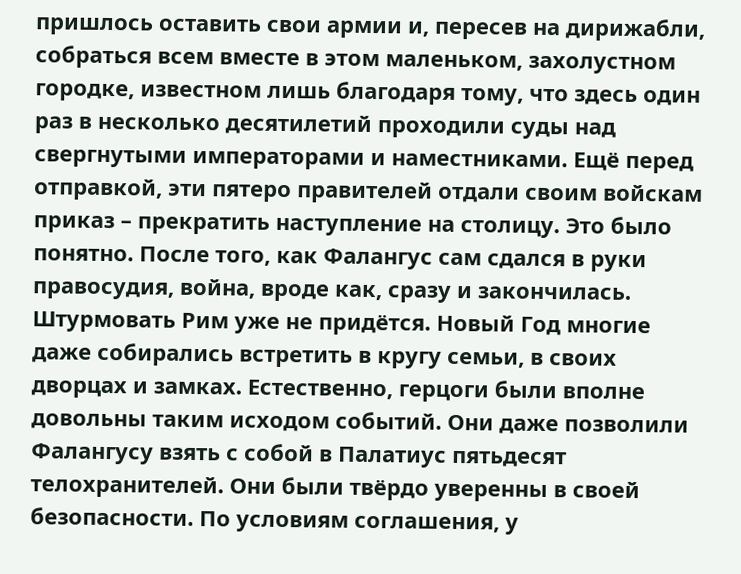пришлось оставить свои армии и, пересев на дирижабли, собраться всем вместе в этом маленьком, захолустном городке, известном лишь благодаря тому, что здесь один раз в несколько десятилетий проходили суды над свергнутыми императорами и наместниками. Ещё перед отправкой, эти пятеро правителей отдали своим войскам приказ – прекратить наступление на столицу. Это было понятно. После того, как Фалангус сам сдался в руки правосудия, война, вроде как, сразу и закончилась. Штурмовать Рим уже не придётся. Новый Год многие даже собирались встретить в кругу семьи, в своих дворцах и замках. Естественно, герцоги были вполне довольны таким исходом событий. Они даже позволили Фалангусу взять с собой в Палатиус пятьдесят телохранителей. Они были твёрдо уверенны в своей безопасности. По условиям соглашения, у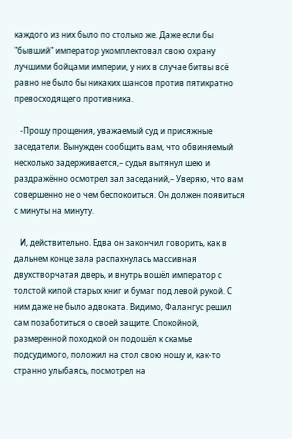каждого из них было по столько же. Даже если бы "бывший" император укомплектовал свою охрану лучшими бойцами империи, у них в случае битвы всё равно не было бы никаких шансов против пятикратно превосходящего противника.

   -Прошу прощения, уважаемый суд и присяжные заседатели. Вынужден сообщить вам, что обвиняемый несколько задерживается,– судья вытянул шею и раздражённо осмотрел зал заседаний,– Уверяю, что вам совершенно не о чем беспокоиться. Он должен появиться с минуты на минуту.

   И, действительно. Едва он закончил говорить, как в дальнем конце зала распахнулась массивная двухстворчатая дверь, и внутрь вошёл император с толстой кипой старых книг и бумаг под левой рукой. С ним даже не было адвоката. Видимо, Фалангус решил сам позаботиться о своей защите. Спокойной, размеренной походкой он подошёл к скамье подсудимого, положил на стол свою ношу и, как-то странно улыбаясь, посмотрел на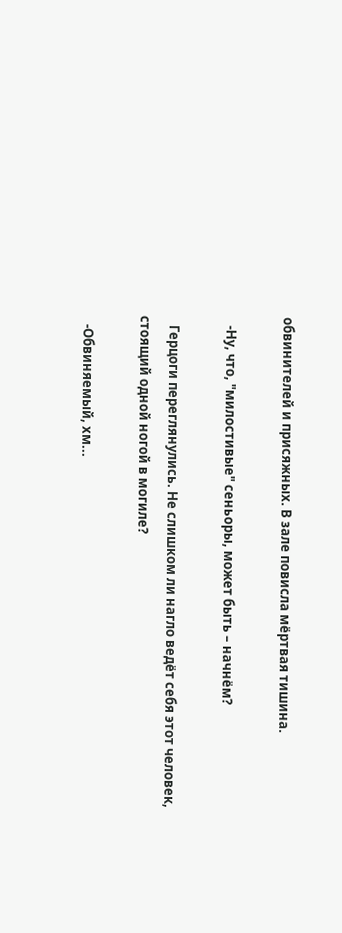обвинителей и присяжных. В зале повисла мёртвая тишина.

   -Ну, что, "милостивые" сеньоры, может быть – начнём?

   Герцоги переглянулись. Не слишком ли нагло ведёт себя этот человек, стоящий одной ногой в могиле?

   -Обвиняемый, хм...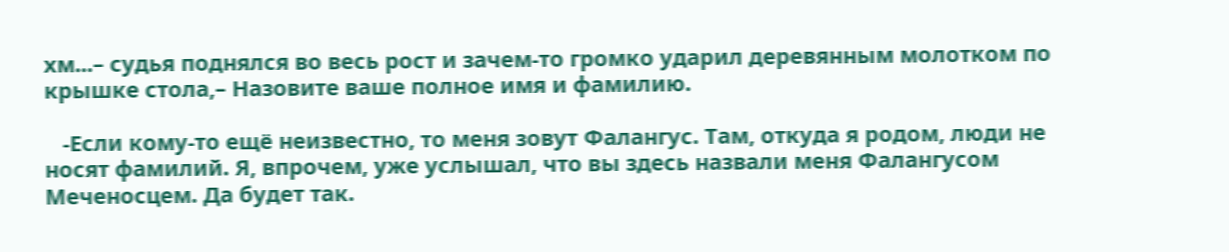хм...– судья поднялся во весь рост и зачем-то громко ударил деревянным молотком по крышке стола,– Назовите ваше полное имя и фамилию.

   -Если кому-то ещё неизвестно, то меня зовут Фалангус. Там, откуда я родом, люди не носят фамилий. Я, впрочем, уже услышал, что вы здесь назвали меня Фалангусом Меченосцем. Да будет так.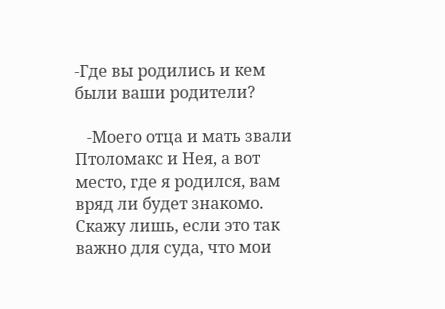-Где вы родились и кем были ваши родители?

   -Моего отца и мать звали Птоломакс и Нея, а вот место, где я родился, вам вряд ли будет знакомо. Скажу лишь, если это так важно для суда, что мои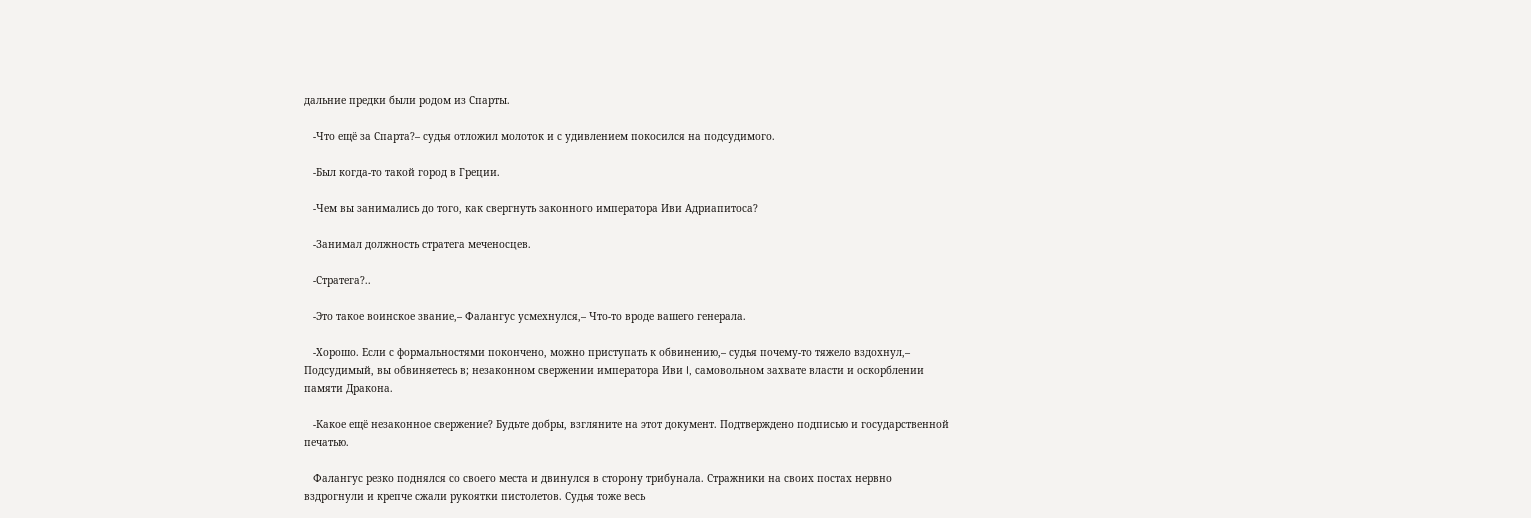дальние предки были родом из Спарты.

   -Что ещё за Спарта?– судья отложил молоток и с удивлением покосился на подсудимого.

   -Был когда-то такой город в Греции.

   -Чем вы занимались до того, как свергнуть законного императора Иви Адриапитоса?

   -Занимал должность стратега меченосцев.

   -Стратега?..

   -Это такое воинское звание,– Фалангус усмехнулся,– Что-то вроде вашего генерала.

   -Хорошо. Если с формальностями покончено, можно приступать к обвинению,– судья почему-то тяжело вздохнул,– Подсудимый, вы обвиняетесь в; незаконном свержении императора Иви I, самовольном захвате власти и оскорблении памяти Дракона.

   -Какое ещё незаконное свержение? Будьте добры, взгляните на этот документ. Подтверждено подписью и государственной печатью.

   Фалангус резко поднялся со своего места и двинулся в сторону трибунала. Стражники на своих постах нервно вздрогнули и крепче сжали рукоятки пистолетов. Судья тоже весь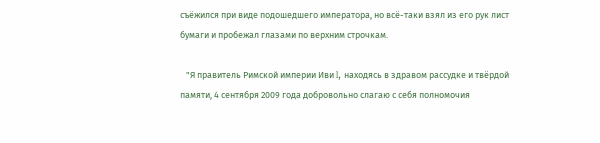съёжился при виде подошедшего императора, но всё-таки взял из его рук лист бумаги и пробежал глазами по верхним строчкам.

   "Я правитель Римской империи Иви I, находясь в здравом рассудке и твёрдой памяти, 4 сентября 2009 года добровольно слагаю с себя полномочия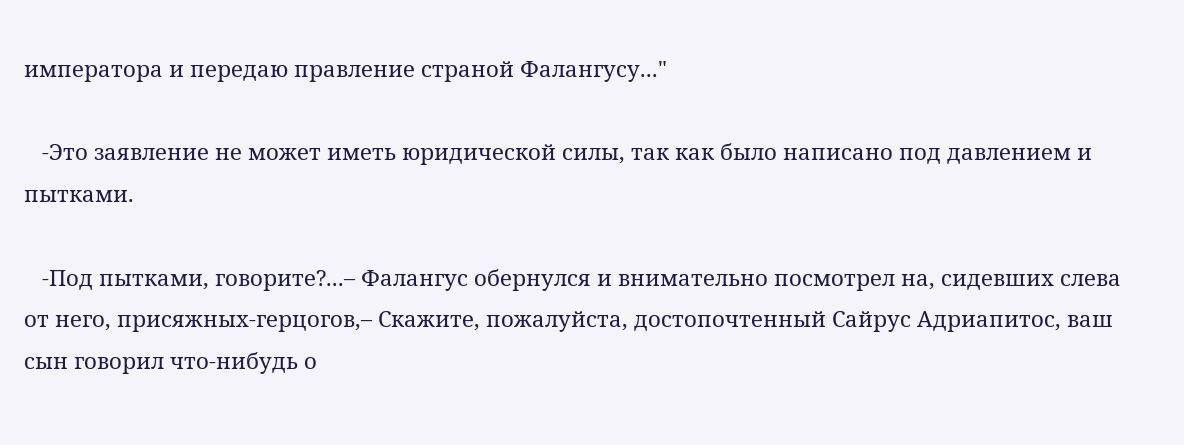императора и передаю правление страной Фалангусу..."

   -Это заявление не может иметь юридической силы, так как было написано под давлением и пытками.

   -Под пытками, говорите?...– Фалангус обернулся и внимательно посмотрел на, сидевших слева от него, присяжных-герцогов,– Скажите, пожалуйста, достопочтенный Сайрус Адриапитос, ваш сын говорил что-нибудь о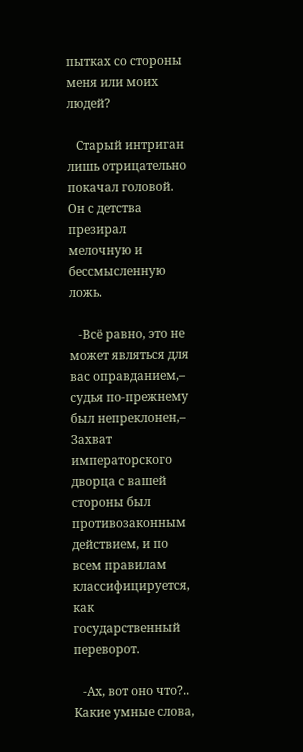пытках со стороны меня или моих людей?

   Старый интриган лишь отрицательно покачал головой. Он с детства презирал мелочную и бессмысленную ложь.

   -Всё равно, это не может являться для вас оправданием,– судья по-прежнему был непреклонен,– Захват императорского дворца с вашей стороны был противозаконным действием, и по всем правилам классифицируется, как государственный переворот.

   -Ах, вот оно что?.. Какие умные слова,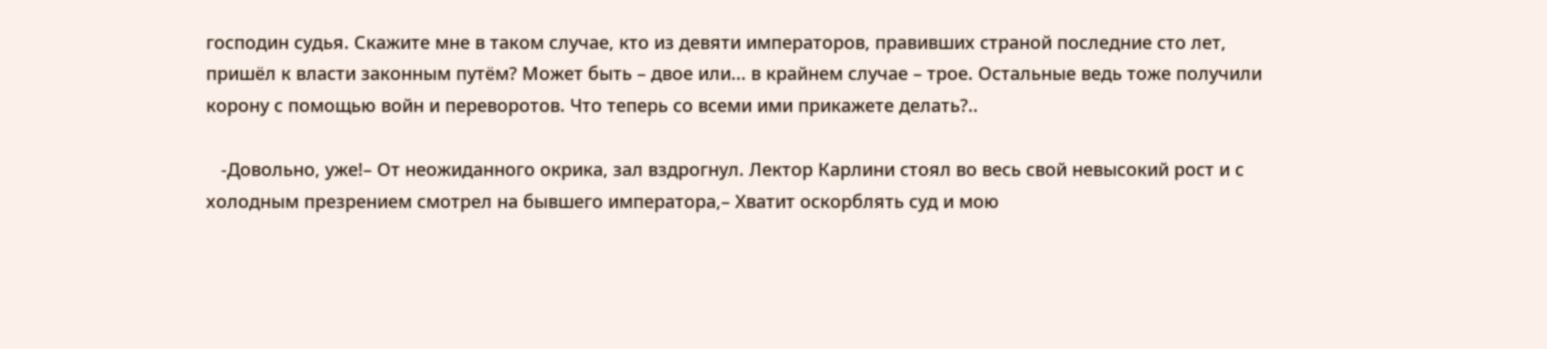господин судья. Скажите мне в таком случае, кто из девяти императоров, правивших страной последние сто лет, пришёл к власти законным путём? Может быть – двое или... в крайнем случае – трое. Остальные ведь тоже получили корону с помощью войн и переворотов. Что теперь со всеми ими прикажете делать?..

   -Довольно, уже!– От неожиданного окрика, зал вздрогнул. Лектор Карлини стоял во весь свой невысокий рост и с холодным презрением смотрел на бывшего императора,– Хватит оскорблять суд и мою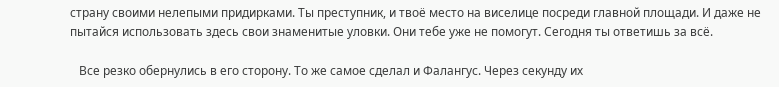страну своими нелепыми придирками. Ты преступник, и твоё место на виселице посреди главной площади. И даже не пытайся использовать здесь свои знаменитые уловки. Они тебе уже не помогут. Сегодня ты ответишь за всё.

   Все резко обернулись в его сторону. То же самое сделал и Фалангус. Через секунду их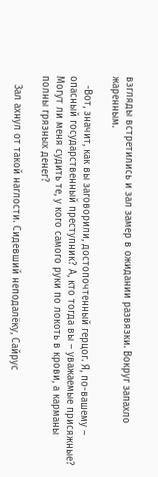взгляды встретились и зал замер в ожидании развязки. Вокруг запахло жаренным.

   -Вот, значит, как вы заговорили, достопочтенный герцог. Я, по-вашему – опасный государственный преступник? А, кто тогда вы – уважаемые присяжные? Могут ли меня судить те, у кого самого руки по локоть в крови, а карманы полны грязных денег?

   Зал ахнул от такой наглости. Сидевший неподалёку, Сайрус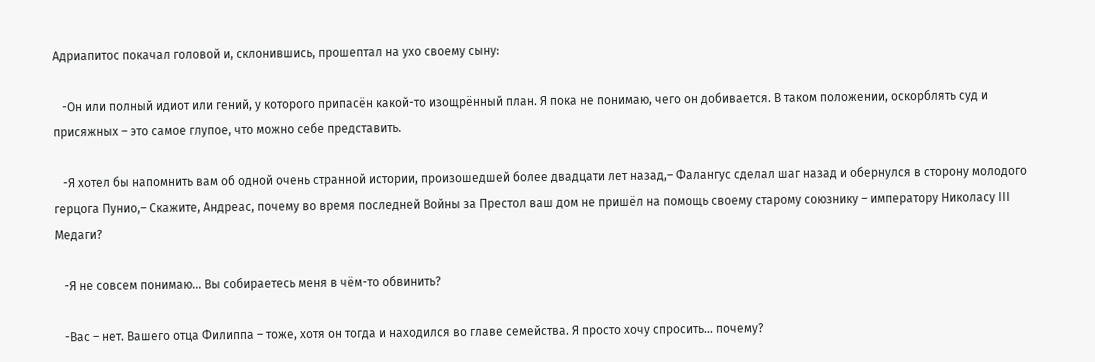Адриапитос покачал головой и, склонившись, прошептал на ухо своему сыну:

   -Он или полный идиот или гений, у которого припасён какой-то изощрённый план. Я пока не понимаю, чего он добивается. В таком положении, оскорблять суд и присяжных – это самое глупое, что можно себе представить.

   -Я хотел бы напомнить вам об одной очень странной истории, произошедшей более двадцати лет назад,– Фалангус сделал шаг назад и обернулся в сторону молодого герцога Пунио,– Скажите, Андреас, почему во время последней Войны за Престол ваш дом не пришёл на помощь своему старому союзнику – императору Николасу III Медаги?

   -Я не совсем понимаю... Вы собираетесь меня в чём-то обвинить?

   -Вас – нет. Вашего отца Филиппа – тоже, хотя он тогда и находился во главе семейства. Я просто хочу спросить... почему?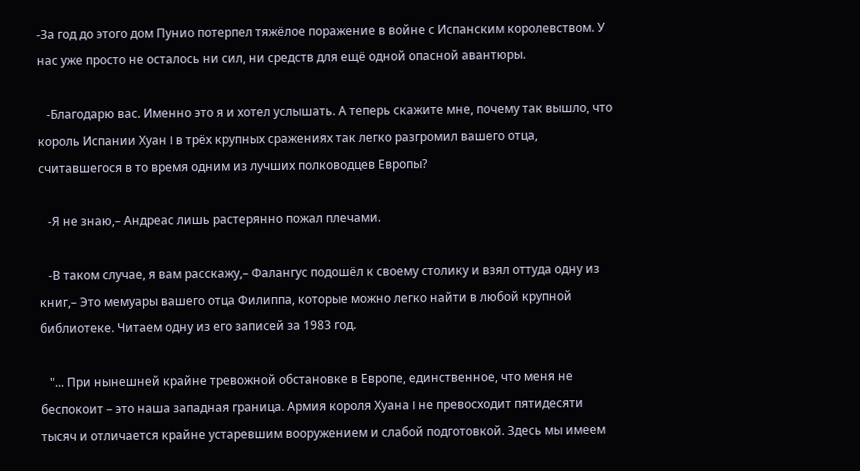-За год до этого дом Пунио потерпел тяжёлое поражение в войне с Испанским королевством. У нас уже просто не осталось ни сил, ни средств для ещё одной опасной авантюры.

   -Благодарю вас. Именно это я и хотел услышать. А теперь скажите мне, почему так вышло, что король Испании Хуан I в трёх крупных сражениях так легко разгромил вашего отца, считавшегося в то время одним из лучших полководцев Европы?

   -Я не знаю,– Андреас лишь растерянно пожал плечами.

   -В таком случае, я вам расскажу,– Фалангус подошёл к своему столику и взял оттуда одну из книг,– Это мемуары вашего отца Филиппа, которые можно легко найти в любой крупной библиотеке. Читаем одну из его записей за 1983 год.

   "... При нынешней крайне тревожной обстановке в Европе, единственное, что меня не беспокоит – это наша западная граница. Армия короля Хуана I не превосходит пятидесяти тысяч и отличается крайне устаревшим вооружением и слабой подготовкой. Здесь мы имеем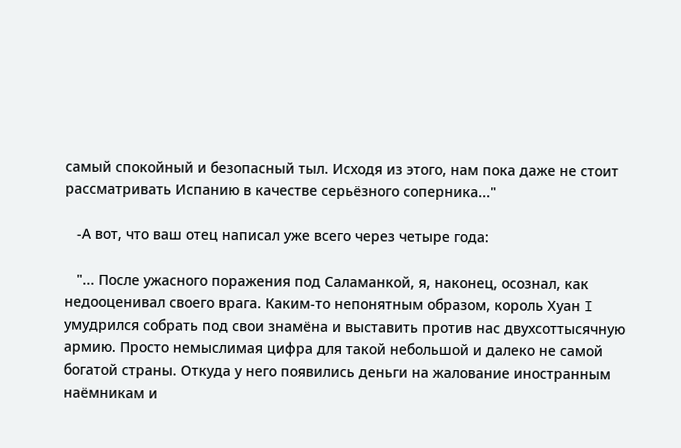самый спокойный и безопасный тыл. Исходя из этого, нам пока даже не стоит рассматривать Испанию в качестве серьёзного соперника..."

   -А вот, что ваш отец написал уже всего через четыре года:

   "... После ужасного поражения под Саламанкой, я, наконец, осознал, как недооценивал своего врага. Каким-то непонятным образом, король Хуан I умудрился собрать под свои знамёна и выставить против нас двухсоттысячную армию. Просто немыслимая цифра для такой небольшой и далеко не самой богатой страны. Откуда у него появились деньги на жалование иностранным наёмникам и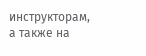инструкторам, а также на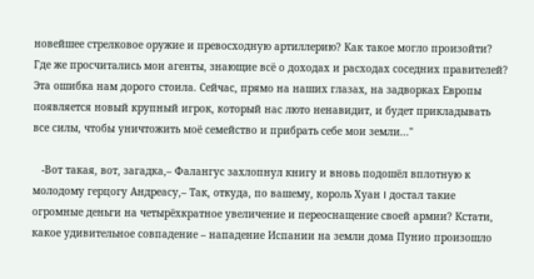новейшее стрелковое оружие и превосходную артиллерию? Как такое могло произойти? Где же просчитались мои агенты, знающие всё о доходах и расходах соседних правителей? Эта ошибка нам дорого стоила. Сейчас, прямо на наших глазах, на задворках Европы появляется новый крупный игрок, который нас люто ненавидит, и будет прикладывать все силы, чтобы уничтожить моё семейство и прибрать себе мои земли..."

   -Вот такая, вот, загадка,– Фалангус захлопнул книгу и вновь подошёл вплотную к молодому герцогу Андреасу,– Так, откуда, по вашему, король Хуан I достал такие огромные деньги на четырёхкратное увеличение и переоснащение своей армии? Кстати, какое удивительное совпадение – нападение Испании на земли дома Пунио произошло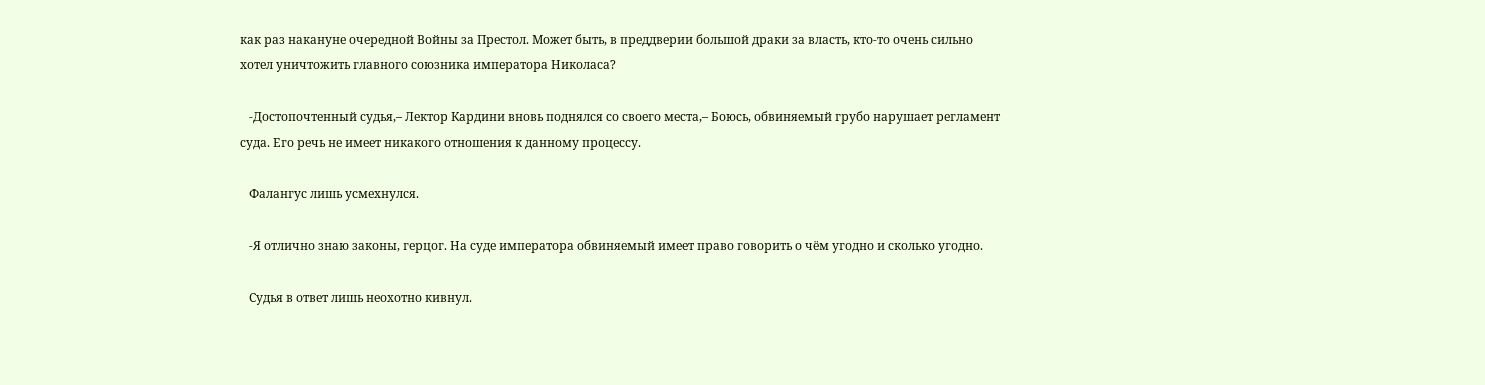как раз накануне очередной Войны за Престол. Может быть, в преддверии большой драки за власть, кто-то очень сильно хотел уничтожить главного союзника императора Николаса?

   -Достопочтенный судья,– Лектор Кардини вновь поднялся со своего места,– Боюсь, обвиняемый грубо нарушает регламент суда. Его речь не имеет никакого отношения к данному процессу.

   Фалангус лишь усмехнулся.

   -Я отлично знаю законы, герцог. На суде императора обвиняемый имеет право говорить о чём угодно и сколько угодно.

   Судья в ответ лишь неохотно кивнул.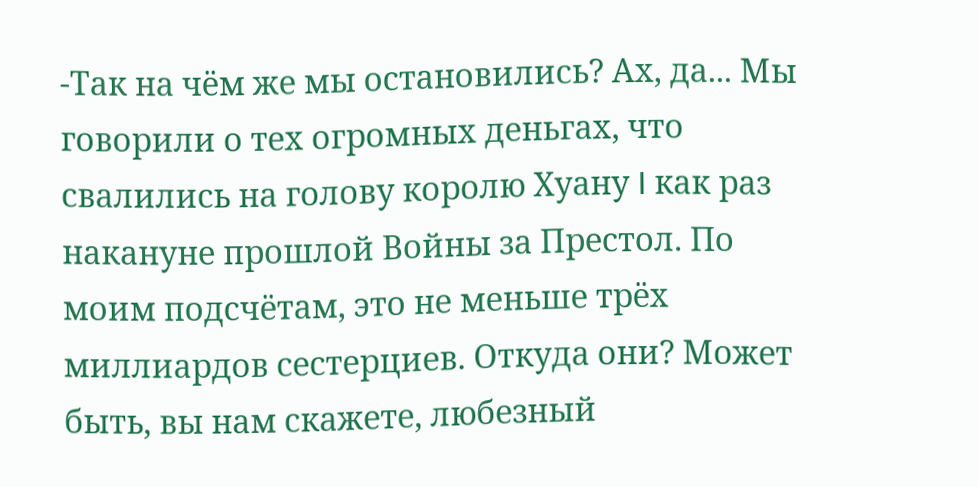-Так на чём же мы остановились? Ах, да... Мы говорили о тех огромных деньгах, что свалились на голову королю Хуану I как раз накануне прошлой Войны за Престол. По моим подсчётам, это не меньше трёх миллиардов сестерциев. Откуда они? Может быть, вы нам скажете, любезный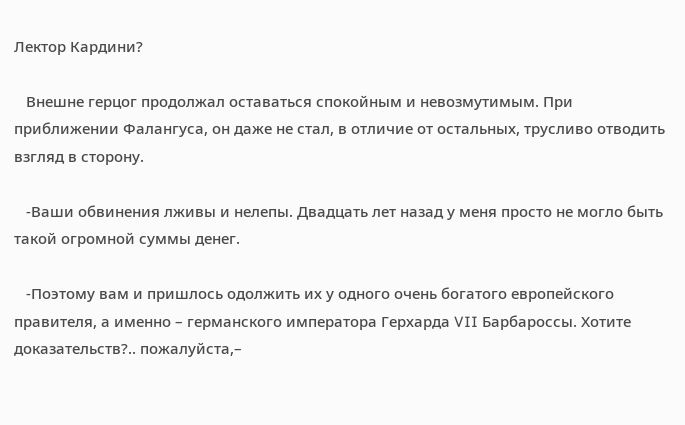Лектор Кардини?

   Внешне герцог продолжал оставаться спокойным и невозмутимым. При приближении Фалангуса, он даже не стал, в отличие от остальных, трусливо отводить взгляд в сторону.

   -Ваши обвинения лживы и нелепы. Двадцать лет назад у меня просто не могло быть такой огромной суммы денег.

   -Поэтому вам и пришлось одолжить их у одного очень богатого европейского правителя, а именно – германского императора Герхарда VII Барбароссы. Хотите доказательств?.. пожалуйста,–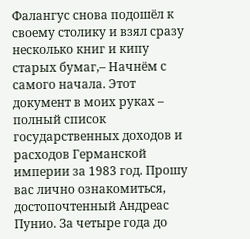Фалангус снова подошёл к своему столику и взял сразу несколько книг и кипу старых бумаг,– Начнём с самого начала. Этот документ в моих руках – полный список государственных доходов и расходов Германской империи за 1983 год. Прошу вас лично ознакомиться, достопочтенный Андреас Пунио. За четыре года до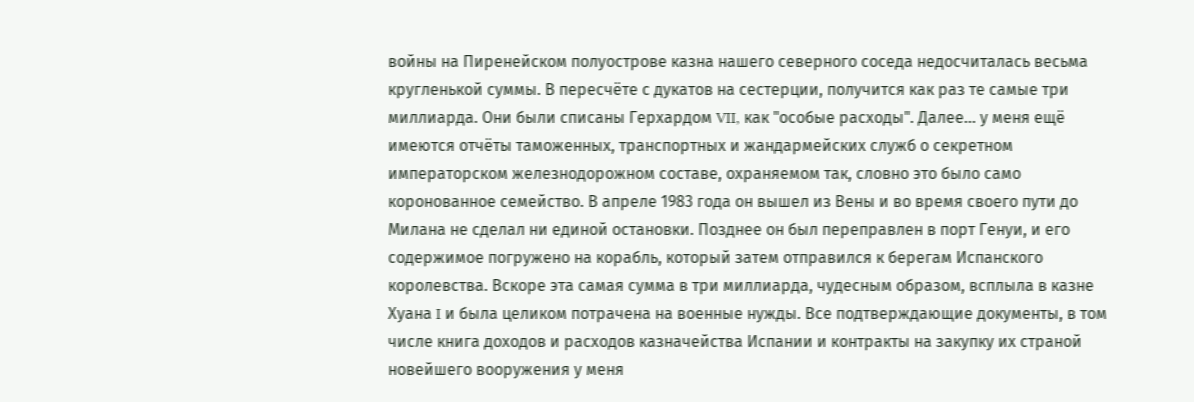войны на Пиренейском полуострове казна нашего северного соседа недосчиталась весьма кругленькой суммы. В пересчёте с дукатов на сестерции, получится как раз те самые три миллиарда. Они были списаны Герхардом VII, как "особые расходы". Далее... у меня ещё имеются отчёты таможенных, транспортных и жандармейских служб о секретном императорском железнодорожном составе, охраняемом так, словно это было само коронованное семейство. В апреле 1983 года он вышел из Вены и во время своего пути до Милана не сделал ни единой остановки. Позднее он был переправлен в порт Генуи, и его содержимое погружено на корабль, который затем отправился к берегам Испанского королевства. Вскоре эта самая сумма в три миллиарда, чудесным образом, всплыла в казне Хуана I и была целиком потрачена на военные нужды. Все подтверждающие документы, в том числе книга доходов и расходов казначейства Испании и контракты на закупку их страной новейшего вооружения у меня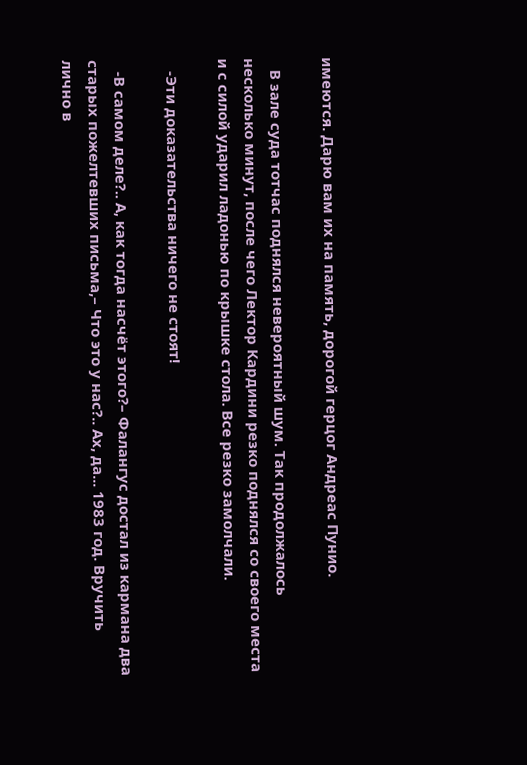имеются. Дарю вам их на память, дорогой герцог Андреас Пунио.

   В зале суда тотчас поднялся невероятный шум. Так продолжалось несколько минут, после чего Лектор Кардини резко поднялся со своего места и с силой ударил ладонью по крышке стола. Все резко замолчали.

   -Эти доказательства ничего не стоят!

   -В самом деле?.. А, как тогда насчёт этого?– Фалангус достал из кармана два старых пожелтевших письма,– Что это у нас?.. Ах, да... 1983 год. Вручить лично в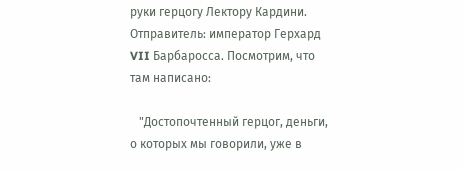руки герцогу Лектору Кардини. Отправитель: император Герхард VII Барбаросса. Посмотрим, что там написано:

   "Достопочтенный герцог, деньги, о которых мы говорили, уже в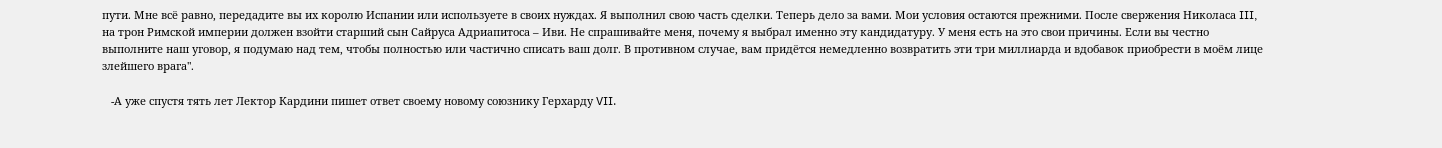пути. Мне всё равно, передадите вы их королю Испании или используете в своих нуждах. Я выполнил свою часть сделки. Теперь дело за вами. Мои условия остаются прежними. После свержения Николаса III, на трон Римской империи должен взойти старший сын Сайруса Адриапитоса – Иви. Не спрашивайте меня, почему я выбрал именно эту кандидатуру. У меня есть на это свои причины. Если вы честно выполните наш уговор, я подумаю над тем, чтобы полностью или частично списать ваш долг. В противном случае, вам придётся немедленно возвратить эти три миллиарда и вдобавок приобрести в моём лице злейшего врага".

   -А уже спустя тять лет Лектор Кардини пишет ответ своему новому союзнику Герхарду VII.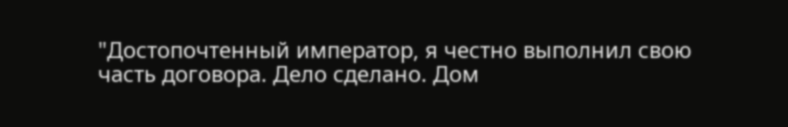"Достопочтенный император, я честно выполнил свою часть договора. Дело сделано. Дом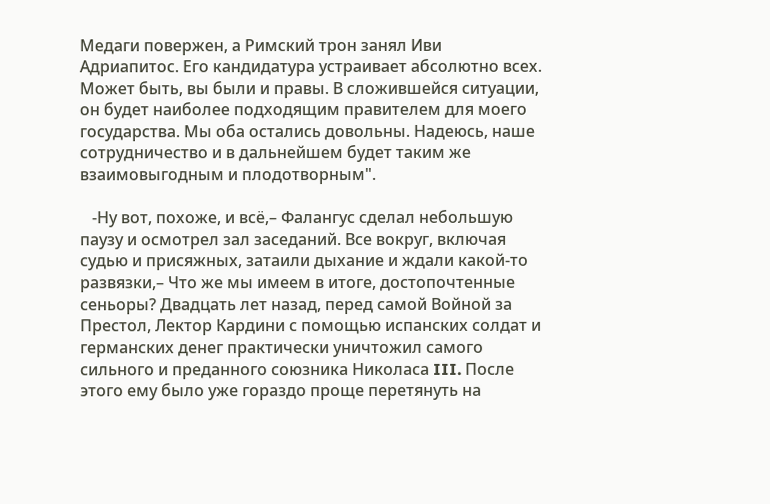Медаги повержен, а Римский трон занял Иви Адриапитос. Его кандидатура устраивает абсолютно всех. Может быть, вы были и правы. В сложившейся ситуации, он будет наиболее подходящим правителем для моего государства. Мы оба остались довольны. Надеюсь, наше сотрудничество и в дальнейшем будет таким же взаимовыгодным и плодотворным".

   -Ну вот, похоже, и всё,– Фалангус сделал небольшую паузу и осмотрел зал заседаний. Все вокруг, включая судью и присяжных, затаили дыхание и ждали какой-то развязки,– Что же мы имеем в итоге, достопочтенные сеньоры? Двадцать лет назад, перед самой Войной за Престол, Лектор Кардини с помощью испанских солдат и германских денег практически уничтожил самого сильного и преданного союзника Николаса III. После этого ему было уже гораздо проще перетянуть на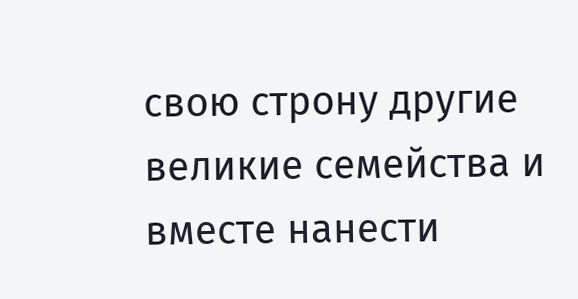свою строну другие великие семейства и вместе нанести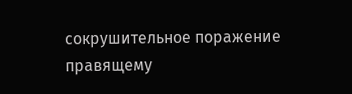сокрушительное поражение правящему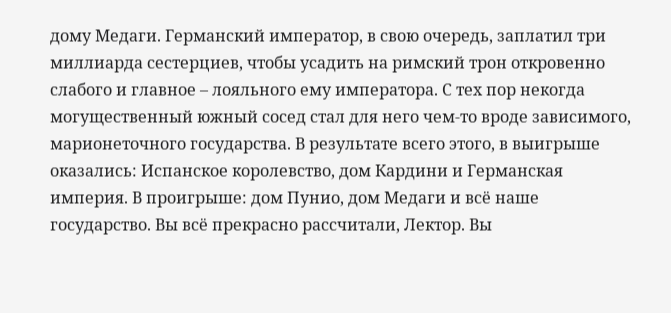дому Медаги. Германский император, в свою очередь, заплатил три миллиарда сестерциев, чтобы усадить на римский трон откровенно слабого и главное – лояльного ему императора. С тех пор некогда могущественный южный сосед стал для него чем-то вроде зависимого, марионеточного государства. В результате всего этого, в выигрыше оказались: Испанское королевство, дом Кардини и Германская империя. В проигрыше: дом Пунио, дом Медаги и всё наше государство. Вы всё прекрасно рассчитали, Лектор. Вы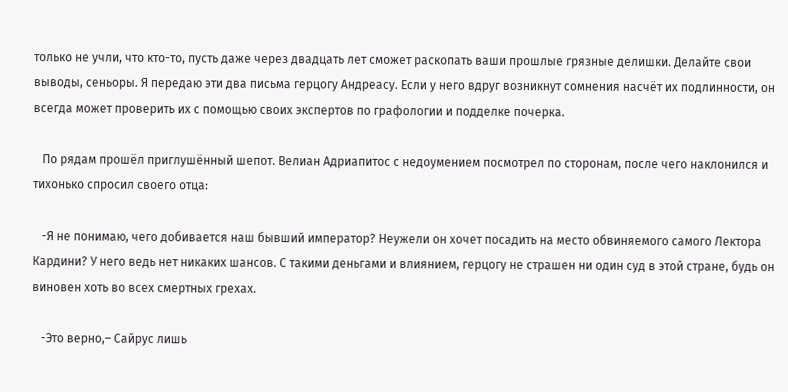только не учли, что кто-то, пусть даже через двадцать лет сможет раскопать ваши прошлые грязные делишки. Делайте свои выводы, сеньоры. Я передаю эти два письма герцогу Андреасу. Если у него вдруг возникнут сомнения насчёт их подлинности, он всегда может проверить их с помощью своих экспертов по графологии и подделке почерка.

   По рядам прошёл приглушённый шепот. Велиан Адриапитос с недоумением посмотрел по сторонам, после чего наклонился и тихонько спросил своего отца:

   -Я не понимаю, чего добивается наш бывший император? Неужели он хочет посадить на место обвиняемого самого Лектора Кардини? У него ведь нет никаких шансов. С такими деньгами и влиянием, герцогу не страшен ни один суд в этой стране, будь он виновен хоть во всех смертных грехах.

   -Это верно,– Сайрус лишь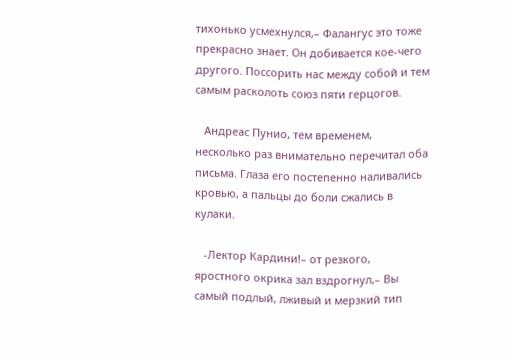тихонько усмехнулся,– Фалангус это тоже прекрасно знает. Он добивается кое-чего другого. Поссорить нас между собой и тем самым расколоть союз пяти герцогов.

   Андреас Пунио, тем временем, несколько раз внимательно перечитал оба письма. Глаза его постепенно наливались кровью, а пальцы до боли сжались в кулаки.

   -Лектор Кардини!– от резкого, яростного окрика зал вздрогнул,– Вы самый подлый, лживый и мерзкий тип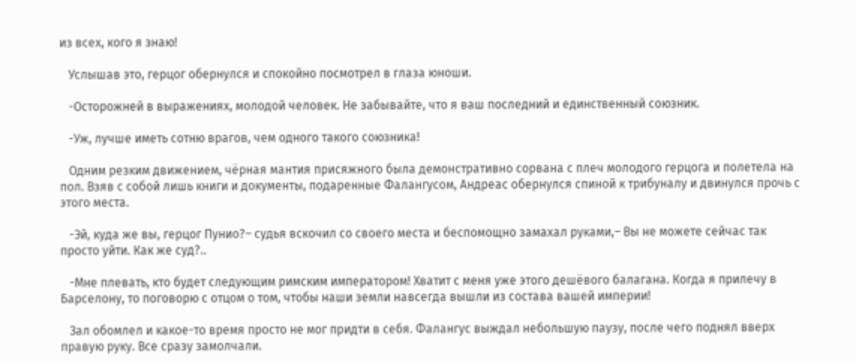из всех, кого я знаю!

   Услышав это, герцог обернулся и спокойно посмотрел в глаза юноши.

   -Осторожней в выражениях, молодой человек. Не забывайте, что я ваш последний и единственный союзник.

   -Уж, лучше иметь сотню врагов, чем одного такого союзника!

   Одним резким движением, чёрная мантия присяжного была демонстративно сорвана с плеч молодого герцога и полетела на пол. Взяв с собой лишь книги и документы, подаренные Фалангусом, Андреас обернулся спиной к трибуналу и двинулся прочь с этого места.

   -Эй, куда же вы, герцог Пунио?– судья вскочил со своего места и беспомощно замахал руками,– Вы не можете сейчас так просто уйти. Как же суд?..

   -Мне плевать, кто будет следующим римским императором! Хватит с меня уже этого дешёвого балагана. Когда я прилечу в Барселону, то поговорю с отцом о том, чтобы наши земли навсегда вышли из состава вашей империи!

   Зал обомлел и какое-то время просто не мог придти в себя. Фалангус выждал небольшую паузу, после чего поднял вверх правую руку. Все сразу замолчали.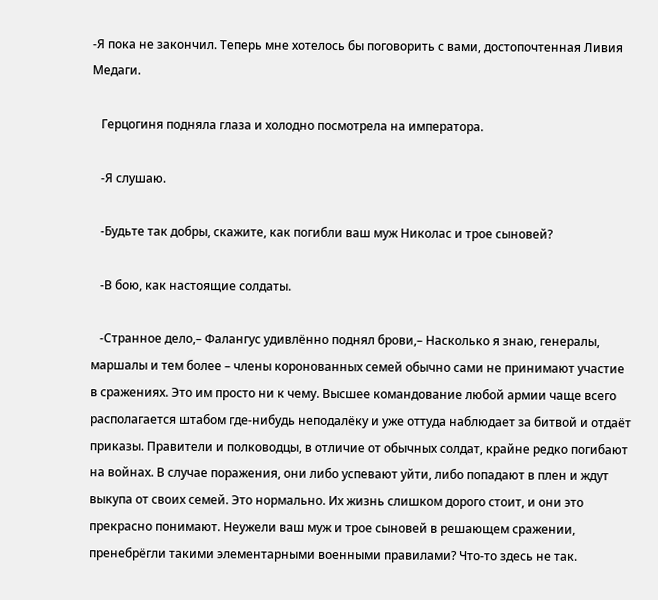-Я пока не закончил. Теперь мне хотелось бы поговорить с вами, достопочтенная Ливия Медаги.

   Герцогиня подняла глаза и холодно посмотрела на императора.

   -Я слушаю.

   -Будьте так добры, скажите, как погибли ваш муж Николас и трое сыновей?

   -В бою, как настоящие солдаты.

   -Странное дело,– Фалангус удивлённо поднял брови,– Насколько я знаю, генералы, маршалы и тем более – члены коронованных семей обычно сами не принимают участие в сражениях. Это им просто ни к чему. Высшее командование любой армии чаще всего располагается штабом где-нибудь неподалёку и уже оттуда наблюдает за битвой и отдаёт приказы. Правители и полководцы, в отличие от обычных солдат, крайне редко погибают на войнах. В случае поражения, они либо успевают уйти, либо попадают в плен и ждут выкупа от своих семей. Это нормально. Их жизнь слишком дорого стоит, и они это прекрасно понимают. Неужели ваш муж и трое сыновей в решающем сражении, пренебрёгли такими элементарными военными правилами? Что-то здесь не так.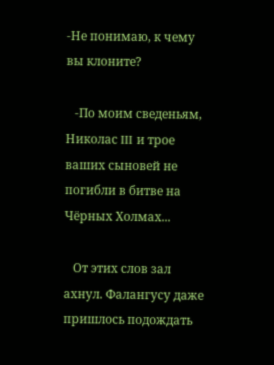-Не понимаю, к чему вы клоните?

   -По моим сведеньям, Николас III и трое ваших сыновей не погибли в битве на Чёрных Холмах...

   От этих слов зал ахнул. Фалангусу даже пришлось подождать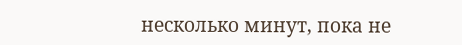несколько минут, пока не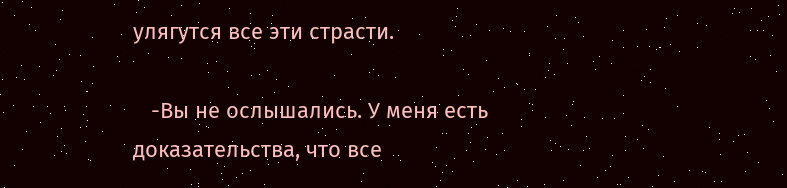улягутся все эти страсти.

   -Вы не ослышались. У меня есть доказательства, что все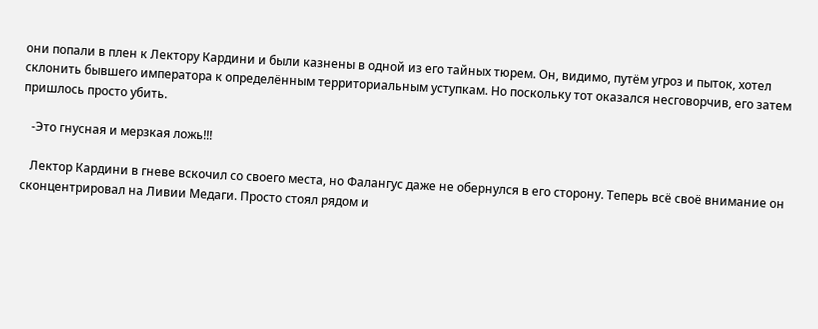они попали в плен к Лектору Кардини и были казнены в одной из его тайных тюрем. Он, видимо, путём угроз и пыток, хотел склонить бывшего императора к определённым территориальным уступкам. Но поскольку тот оказался несговорчив, его затем пришлось просто убить.

   -Это гнусная и мерзкая ложь!!!

   Лектор Кардини в гневе вскочил со своего места, но Фалангус даже не обернулся в его сторону. Теперь всё своё внимание он сконцентрировал на Ливии Медаги. Просто стоял рядом и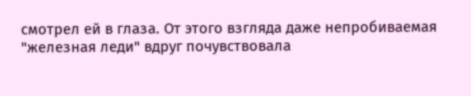смотрел ей в глаза. От этого взгляда даже непробиваемая "железная леди" вдруг почувствовала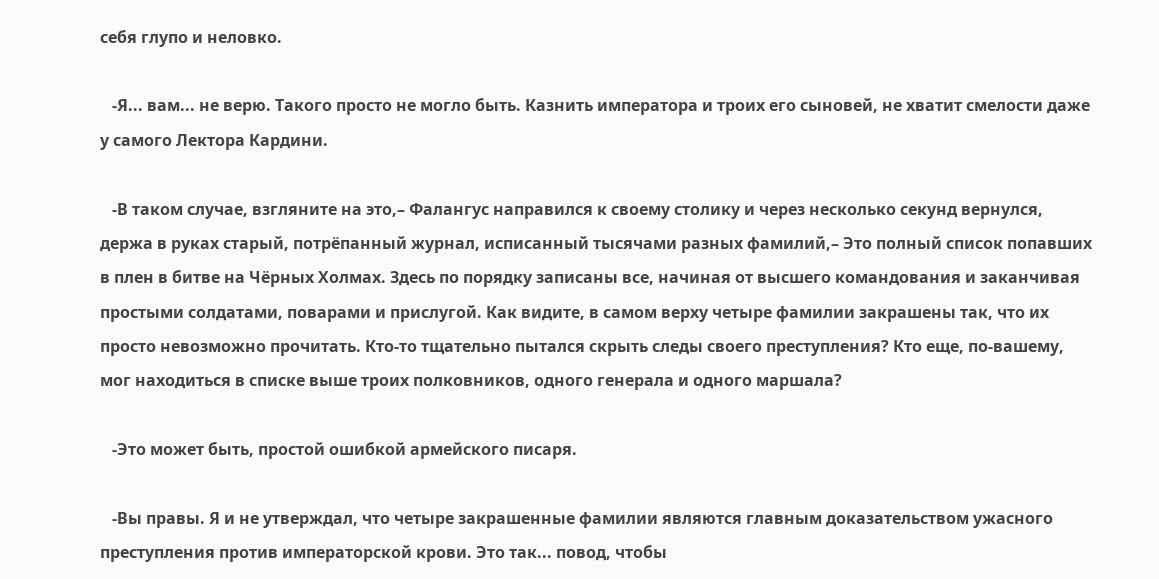себя глупо и неловко.

   -Я... вам... не верю. Такого просто не могло быть. Казнить императора и троих его сыновей, не хватит смелости даже у самого Лектора Кардини.

   -В таком случае, взгляните на это,– Фалангус направился к своему столику и через несколько секунд вернулся, держа в руках старый, потрёпанный журнал, исписанный тысячами разных фамилий,– Это полный список попавших в плен в битве на Чёрных Холмах. Здесь по порядку записаны все, начиная от высшего командования и заканчивая простыми солдатами, поварами и прислугой. Как видите, в самом верху четыре фамилии закрашены так, что их просто невозможно прочитать. Кто-то тщательно пытался скрыть следы своего преступления? Кто еще, по-вашему, мог находиться в списке выше троих полковников, одного генерала и одного маршала?

   -Это может быть, простой ошибкой армейского писаря.

   -Вы правы. Я и не утверждал, что четыре закрашенные фамилии являются главным доказательством ужасного преступления против императорской крови. Это так... повод, чтобы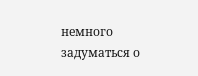немного задуматься о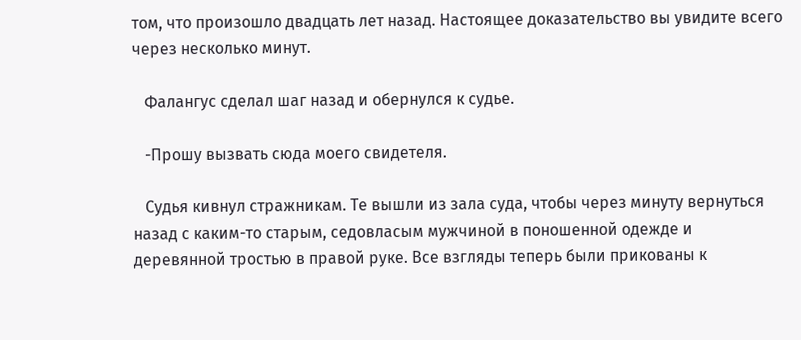том, что произошло двадцать лет назад. Настоящее доказательство вы увидите всего через несколько минут.

   Фалангус сделал шаг назад и обернулся к судье.

   -Прошу вызвать сюда моего свидетеля.

   Судья кивнул стражникам. Те вышли из зала суда, чтобы через минуту вернуться назад с каким-то старым, седовласым мужчиной в поношенной одежде и деревянной тростью в правой руке. Все взгляды теперь были прикованы к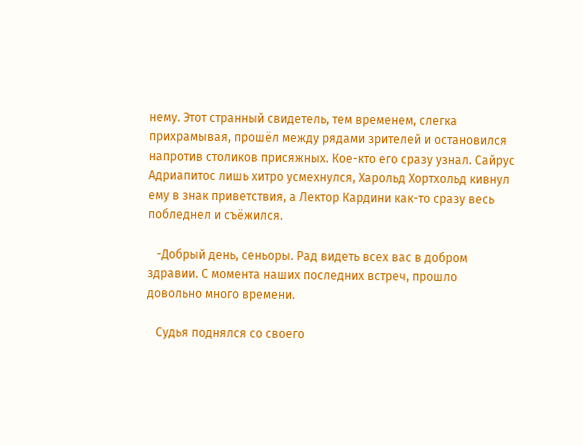нему. Этот странный свидетель, тем временем, слегка прихрамывая, прошёл между рядами зрителей и остановился напротив столиков присяжных. Кое-кто его сразу узнал. Сайрус Адриапитос лишь хитро усмехнулся, Харольд Хортхольд кивнул ему в знак приветствия, а Лектор Кардини как-то сразу весь побледнел и съёжился.

   -Добрый день, сеньоры. Рад видеть всех вас в добром здравии. С момента наших последних встреч, прошло довольно много времени.

   Судья поднялся со своего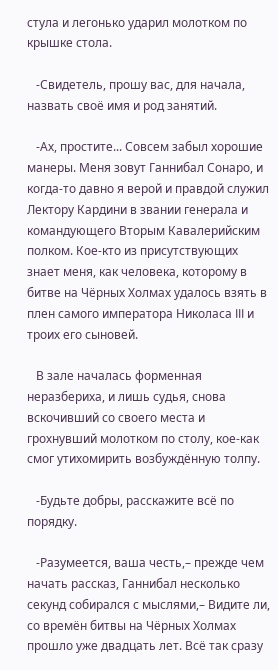стула и легонько ударил молотком по крышке стола.

   -Свидетель, прошу вас, для начала, назвать своё имя и род занятий.

   -Ах, простите... Совсем забыл хорошие манеры. Меня зовут Ганнибал Сонаро, и когда-то давно я верой и правдой служил Лектору Кардини в звании генерала и командующего Вторым Кавалерийским полком. Кое-кто из присутствующих знает меня, как человека, которому в битве на Чёрных Холмах удалось взять в плен самого императора Николаса III и троих его сыновей.

   В зале началась форменная неразбериха, и лишь судья, снова вскочивший со своего места и грохнувший молотком по столу, кое-как смог утихомирить возбуждённую толпу.

   -Будьте добры, расскажите всё по порядку.

   -Разумеется, ваша честь,– прежде чем начать рассказ, Ганнибал несколько секунд собирался с мыслями,– Видите ли, со времён битвы на Чёрных Холмах прошло уже двадцать лет. Всё так сразу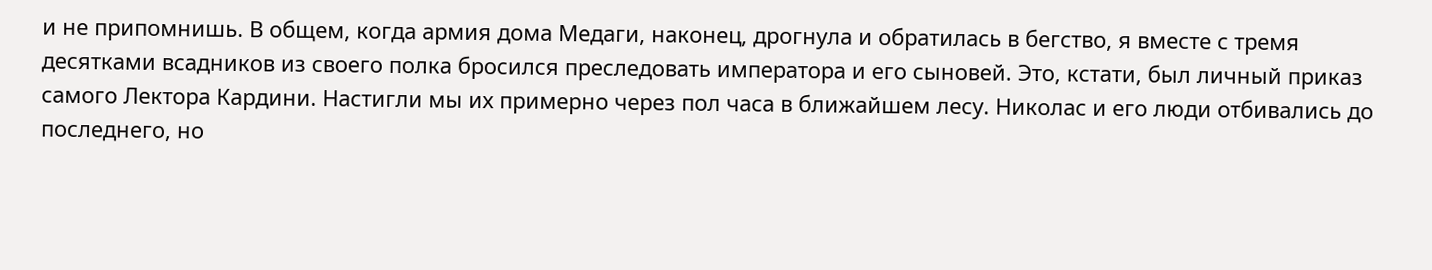и не припомнишь. В общем, когда армия дома Медаги, наконец, дрогнула и обратилась в бегство, я вместе с тремя десятками всадников из своего полка бросился преследовать императора и его сыновей. Это, кстати, был личный приказ самого Лектора Кардини. Настигли мы их примерно через пол часа в ближайшем лесу. Николас и его люди отбивались до последнего, но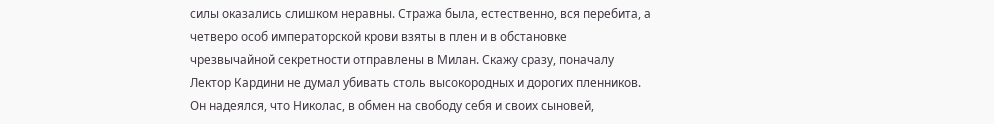силы оказались слишком неравны. Стража была, естественно, вся перебита, а четверо особ императорской крови взяты в плен и в обстановке чрезвычайной секретности отправлены в Милан. Скажу сразу, поначалу Лектор Кардини не думал убивать столь высокородных и дорогих пленников. Он надеялся, что Николас, в обмен на свободу себя и своих сыновей,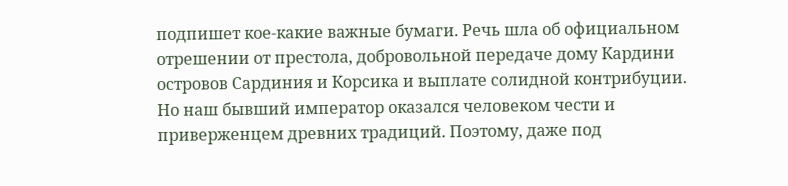подпишет кое-какие важные бумаги. Речь шла об официальном отрешении от престола, добровольной передаче дому Кардини островов Сардиния и Корсика и выплате солидной контрибуции. Но наш бывший император оказался человеком чести и приверженцем древних традиций. Поэтому, даже под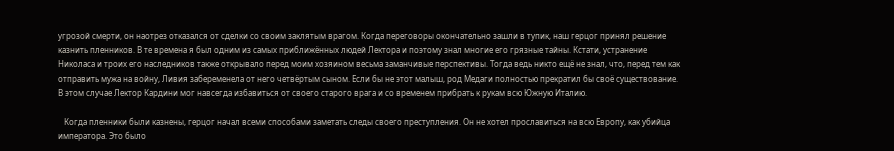угрозой смерти, он наотрез отказался от сделки со своим заклятым врагом. Когда переговоры окончательно зашли в тупик, наш герцог принял решение казнить пленников. В те времена я был одним из самых приближённых людей Лектора и поэтому знал многие его грязные тайны. Кстати, устранение Николаса и троих его наследников также открывало перед моим хозяином весьма заманчивые перспективы. Тогда ведь никто ещё не знал, что, перед тем как отправить мужа на войну, Ливия забеременела от него четвёртым сыном. Если бы не этот малыш, род Медаги полностью прекратил бы своё существование. В этом случае Лектор Кардини мог навсегда избавиться от своего старого врага и со временем прибрать к рукам всю Южную Италию.

   Когда пленники были казнены, герцог начал всеми способами заметать следы своего преступления. Он не хотел прославиться на всю Европу, как убийца императора. Это было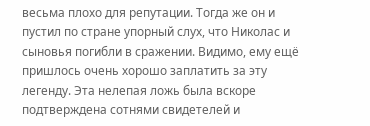весьма плохо для репутации. Тогда же он и пустил по стране упорный слух, что Николас и сыновья погибли в сражении. Видимо, ему ещё пришлось очень хорошо заплатить за эту легенду. Эта нелепая ложь была вскоре подтверждена сотнями свидетелей и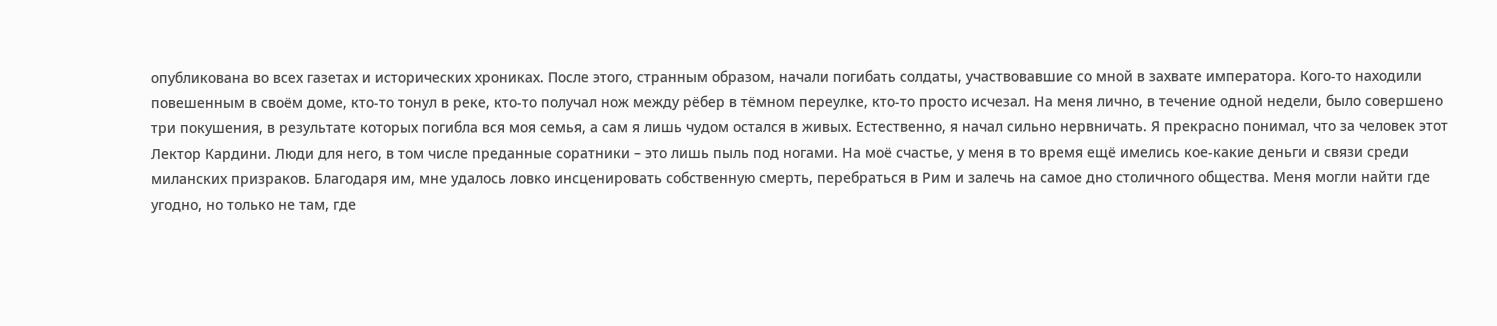опубликована во всех газетах и исторических хрониках. После этого, странным образом, начали погибать солдаты, участвовавшие со мной в захвате императора. Кого-то находили повешенным в своём доме, кто-то тонул в реке, кто-то получал нож между рёбер в тёмном переулке, кто-то просто исчезал. На меня лично, в течение одной недели, было совершено три покушения, в результате которых погибла вся моя семья, а сам я лишь чудом остался в живых. Естественно, я начал сильно нервничать. Я прекрасно понимал, что за человек этот Лектор Кардини. Люди для него, в том числе преданные соратники – это лишь пыль под ногами. На моё счастье, у меня в то время ещё имелись кое-какие деньги и связи среди миланских призраков. Благодаря им, мне удалось ловко инсценировать собственную смерть, перебраться в Рим и залечь на самое дно столичного общества. Меня могли найти где угодно, но только не там, где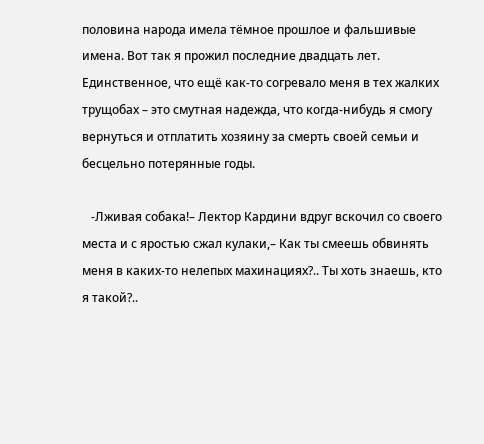половина народа имела тёмное прошлое и фальшивые имена. Вот так я прожил последние двадцать лет. Единственное, что ещё как-то согревало меня в тех жалких трущобах – это смутная надежда, что когда-нибудь я смогу вернуться и отплатить хозяину за смерть своей семьи и бесцельно потерянные годы.

   -Лживая собака!– Лектор Кардини вдруг вскочил со своего места и с яростью сжал кулаки,– Как ты смеешь обвинять меня в каких-то нелепых махинациях?.. Ты хоть знаешь, кто я такой?..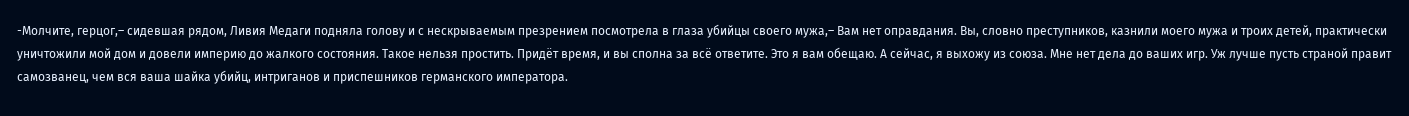-Молчите, герцог,– сидевшая рядом, Ливия Медаги подняла голову и с нескрываемым презрением посмотрела в глаза убийцы своего мужа,– Вам нет оправдания. Вы, словно преступников, казнили моего мужа и троих детей, практически уничтожили мой дом и довели империю до жалкого состояния. Такое нельзя простить. Придёт время, и вы сполна за всё ответите. Это я вам обещаю. А сейчас, я выхожу из союза. Мне нет дела до ваших игр. Уж лучше пусть страной правит самозванец, чем вся ваша шайка убийц, интриганов и приспешников германского императора.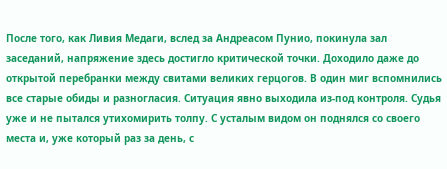После того, как Ливия Медаги, вслед за Андреасом Пунио, покинула зал заседаний, напряжение здесь достигло критической точки. Доходило даже до открытой перебранки между свитами великих герцогов. В один миг вспомнились все старые обиды и разногласия. Ситуация явно выходила из-под контроля. Судья уже и не пытался утихомирить толпу. С усталым видом он поднялся со своего места и, уже который раз за день, с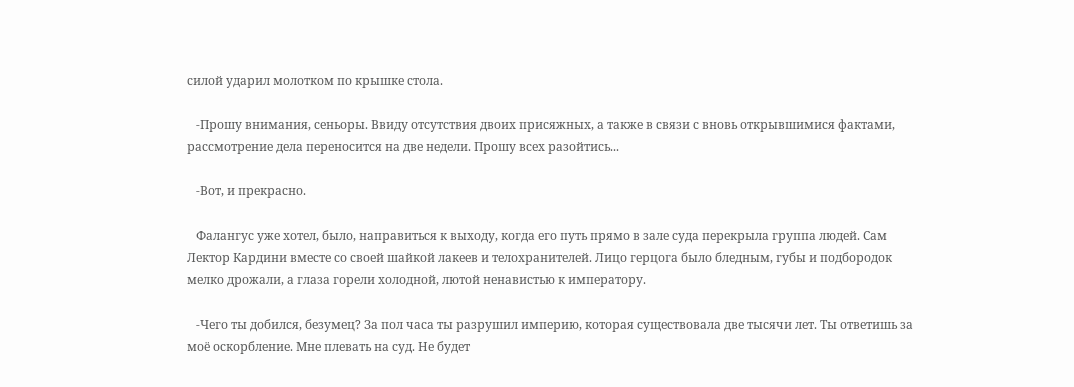силой ударил молотком по крышке стола.

   -Прошу внимания, сеньоры. Ввиду отсутствия двоих присяжных, а также в связи с вновь открывшимися фактами, рассмотрение дела переносится на две недели. Прошу всех разойтись...

   -Вот, и прекрасно.

   Фалангус уже хотел, было, направиться к выходу, когда его путь прямо в зале суда перекрыла группа людей. Сам Лектор Кардини вместе со своей шайкой лакеев и телохранителей. Лицо герцога было бледным, губы и подбородок мелко дрожали, а глаза горели холодной, лютой ненавистью к императору.

   -Чего ты добился, безумец? За пол часа ты разрушил империю, которая существовала две тысячи лет. Ты ответишь за моё оскорбление. Мне плевать на суд. Не будет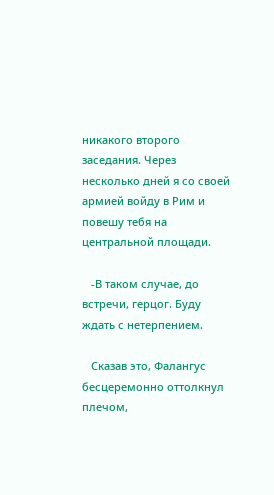никакого второго заседания. Через несколько дней я со своей армией войду в Рим и повешу тебя на центральной площади.

   -В таком случае, до встречи, герцог. Буду ждать с нетерпением.

   Сказав это, Фалангус бесцеремонно оттолкнул плечом,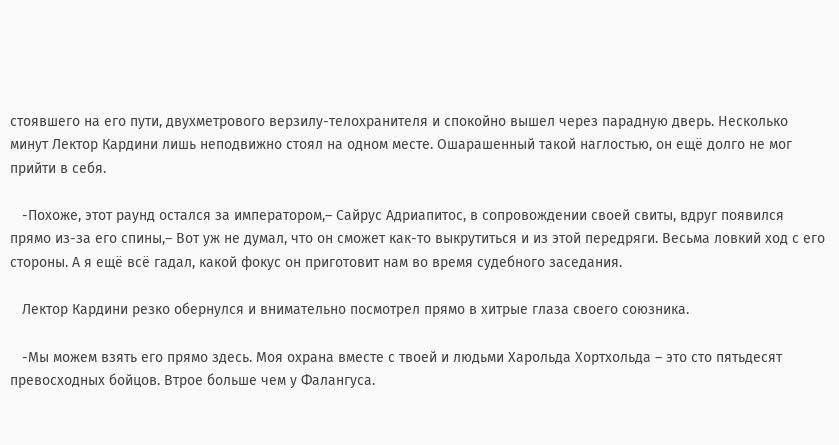стоявшего на его пути, двухметрового верзилу-телохранителя и спокойно вышел через парадную дверь. Несколько минут Лектор Кардини лишь неподвижно стоял на одном месте. Ошарашенный такой наглостью, он ещё долго не мог прийти в себя.

   -Похоже, этот раунд остался за императором,– Сайрус Адриапитос, в сопровождении своей свиты, вдруг появился прямо из-за его спины,– Вот уж не думал, что он сможет как-то выкрутиться и из этой передряги. Весьма ловкий ход с его стороны. А я ещё всё гадал, какой фокус он приготовит нам во время судебного заседания.

   Лектор Кардини резко обернулся и внимательно посмотрел прямо в хитрые глаза своего союзника.

   -Мы можем взять его прямо здесь. Моя охрана вместе с твоей и людьми Харольда Хортхольда – это сто пятьдесят превосходных бойцов. Втрое больше чем у Фалангуса.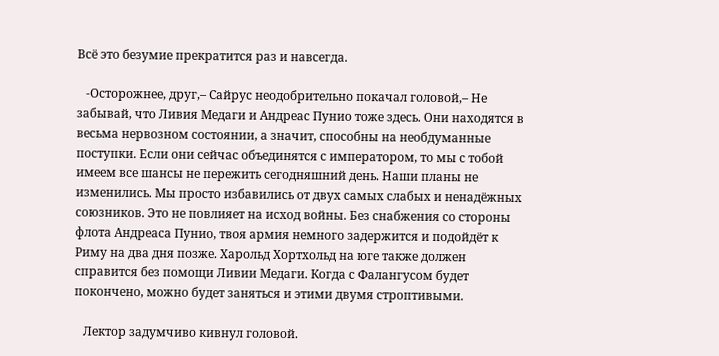Всё это безумие прекратится раз и навсегда.

   -Осторожнее, друг,– Сайрус неодобрительно покачал головой,– Не забывай, что Ливия Медаги и Андреас Пунио тоже здесь. Они находятся в весьма нервозном состоянии, а значит, способны на необдуманные поступки. Если они сейчас объединятся с императором, то мы с тобой имеем все шансы не пережить сегодняшний день. Наши планы не изменились. Мы просто избавились от двух самых слабых и ненадёжных союзников. Это не повлияет на исход войны. Без снабжения со стороны флота Андреаса Пунио, твоя армия немного задержится и подойдёт к Риму на два дня позже. Харольд Хортхольд на юге также должен справится без помощи Ливии Медаги. Когда с Фалангусом будет покончено, можно будет заняться и этими двумя строптивыми.

   Лектор задумчиво кивнул головой.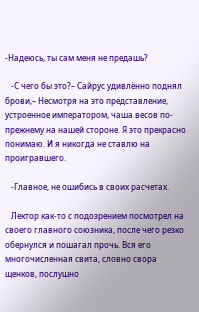-Надеюсь, ты сам меня не предашь?

   -С чего бы это?– Сайрус удивлённо поднял брови,– Несмотря на это представление, устроенное императором, чаша весов по-прежнему на нашей стороне. Я это прекрасно понимаю. И я никогда не ставлю на проигравшего.

   -Главное, не ошибись в своих расчетах.

   Лектор как-то с подозрением посмотрел на своего главного союзника, после чего резко обернулся и пошагал прочь. Вся его многочисленная свита, словно свора щенков, послушно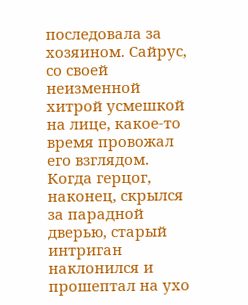последовала за хозяином. Сайрус, со своей неизменной хитрой усмешкой на лице, какое-то время провожал его взглядом. Когда герцог, наконец, скрылся за парадной дверью, старый интриган наклонился и прошептал на ухо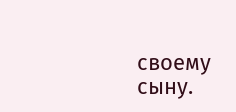своему сыну.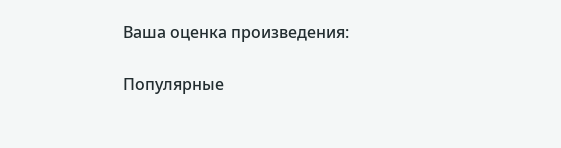Ваша оценка произведения:

Популярные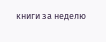книги за неделю